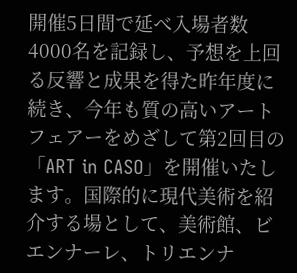開催5日間で延べ入場者数4000名を記録し、予想を上回る反響と成果を得た昨年度に続き、今年も質の高いアートフェアーをめざして第2回目の「ART in CASO」を開催いたします。国際的に現代美術を紹介する場として、美術館、ビエンナーレ、トリエンナ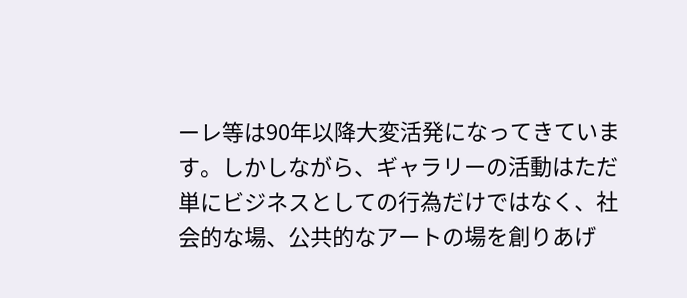ーレ等は90年以降大変活発になってきています。しかしながら、ギャラリーの活動はただ単にビジネスとしての行為だけではなく、社会的な場、公共的なアートの場を創りあげ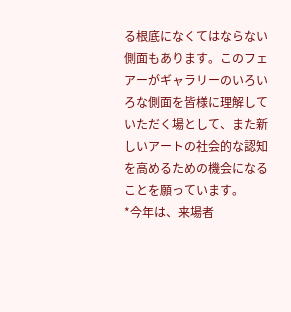る根底になくてはならない側面もあります。このフェアーがギャラリーのいろいろな側面を皆様に理解していただく場として、また新しいアートの社会的な認知を高めるための機会になることを願っています。
*今年は、来場者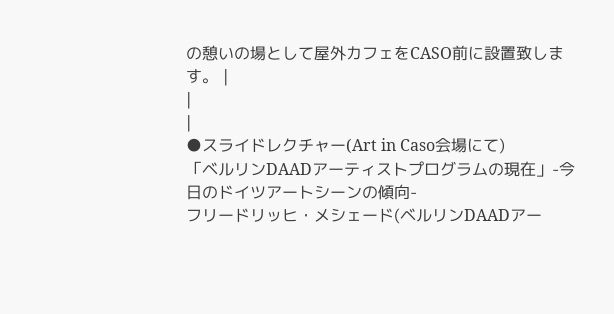の憩いの場として屋外カフェをCASO前に設置致します。 |
|
|
●スライドレクチャー(Art in Caso会場にて)
「ベルリンDAADアーティストプログラムの現在」-今日のドイツアートシーンの傾向-
フリードリッヒ・メシェード(ベルリンDAADアー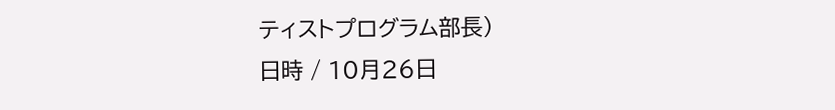ティストプログラム部長)
日時 / 10月26日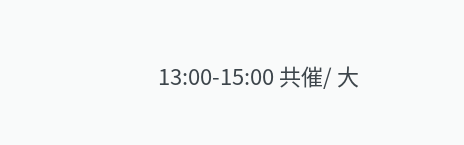13:00-15:00 共催/ 大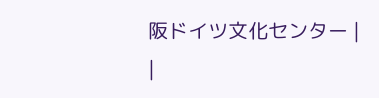阪ドイツ文化センター |
|